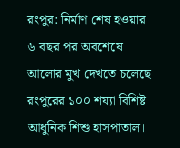রংপুর: নির্মাণ শেষ হওয়ার ৬ বছর পর অবশেষে আলোর মুখ দেখতে চলেছে রংপুরের ১০০ শয্যা বিশিষ্ট আধুনিক শিশু হাসপাতাল।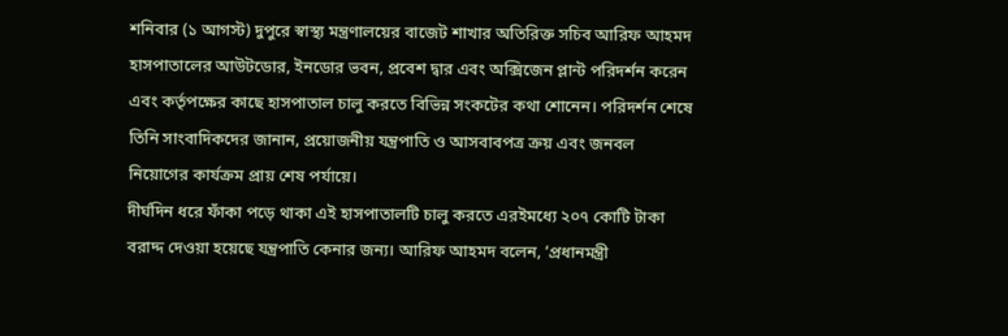শনিবার (১ আগস্ট) দুপুরে স্বাস্থ্য মন্ত্রণালয়ের বাজেট শাখার অতিরিক্ত সচিব আরিফ আহমদ হাসপাতালের আউটডোর, ইনডোর ভবন, প্রবেশ দ্বার এবং অক্সিজেন প্লান্ট পরিদর্শন করেন এবং কর্তৃপক্ষের কাছে হাসপাতাল চালু করতে বিভিন্ন সংকটের কথা শোনেন। পরিদর্শন শেষে তিনি সাংবাদিকদের জানান, প্রয়োজনীয় যন্ত্রপাতি ও আসবাবপত্র ক্রয় এবং জনবল নিয়োগের কার্যক্রম প্রায় শেষ পর্যায়ে।
দীর্ঘদিন ধরে ফাঁকা পড়ে থাকা এই হাসপাতালটি চালু করতে এরইমধ্যে ২০৭ কোটি টাকা বরাদ্দ দেওয়া হয়েছে যন্ত্রপাতি কেনার জন্য। আরিফ আহমদ বলেন, ‘প্রধানমন্ত্রী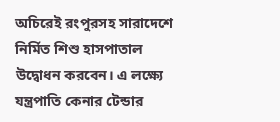অচিরেই রংপুরসহ সারাদেশে নির্মিত শিশু হাসপাতাল উদ্বোধন করবেন। এ লক্ষ্যে যন্ত্রপাতি কেনার টেন্ডার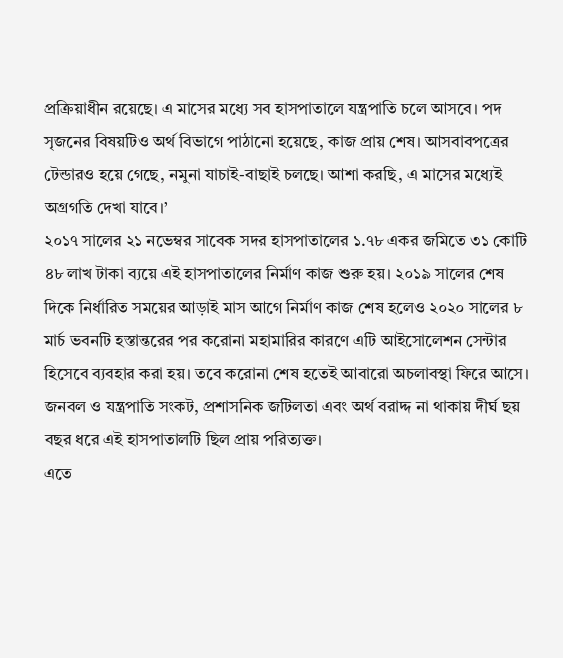প্রক্রিয়াধীন রয়েছে। এ মাসের মধ্যে সব হাসপাতালে যন্ত্রপাতি চলে আসবে। পদ সৃজনের বিষয়টিও অর্থ বিভাগে পাঠানো হয়েছে, কাজ প্রায় শেষ। আসবাবপত্রের টেন্ডারও হয়ে গেছে, নমুনা যাচাই-বাছাই চলছে। আশা করছি, এ মাসের মধ্যেই অগ্রগতি দেখা যাবে।’
২০১৭ সালের ২১ নভেম্বর সাবেক সদর হাসপাতালের ১.৭৮ একর জমিতে ৩১ কোটি ৪৮ লাখ টাকা ব্যয়ে এই হাসপাতালের নির্মাণ কাজ শুরু হয়। ২০১৯ সালের শেষ দিকে নির্ধারিত সময়ের আড়াই মাস আগে নির্মাণ কাজ শেষ হলেও ২০২০ সালের ৮ মার্চ ভবনটি হস্তান্তরের পর করোনা মহামারির কারণে এটি আইসোলেশন সেন্টার হিসেবে ব্যবহার করা হয়। তবে করোনা শেষ হতেই আবারো অচলাবস্থা ফিরে আসে। জনবল ও যন্ত্রপাতি সংকট, প্রশাসনিক জটিলতা এবং অর্থ বরাদ্দ না থাকায় দীর্ঘ ছয় বছর ধরে এই হাসপাতালটি ছিল প্রায় পরিত্যক্ত।
এতে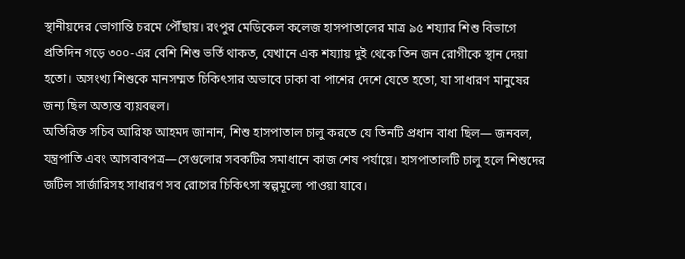স্থানীয়দের ভোগান্তি চরমে পৌঁছায়। রংপুর মেডিকেল কলেজ হাসপাতালের মাত্র ৯৫ শয্যার শিশু বিভাগে প্রতিদিন গড়ে ৩০০-এর বেশি শিশু ভর্তি থাকত, যেখানে এক শয্যায় দুই থেকে তিন জন রোগীকে স্থান দেয়া হতো। অসংখ্য শিশুকে মানসম্মত চিকিৎসার অভাবে ঢাকা বা পাশের দেশে যেতে হতো, যা সাধারণ মানুষের জন্য ছিল অত্যন্ত ব্যয়বহুল।
অতিরিক্ত সচিব আরিফ আহমদ জানান, শিশু হাসপাতাল চালু করতে যে তিনটি প্রধান বাধা ছিল— জনবল, যন্ত্রপাতি এবং আসবাবপত্র—সেগুলোর সবকটির সমাধানে কাজ শেষ পর্যায়ে। হাসপাতালটি চালু হলে শিশুদের জটিল সার্জারিসহ সাধারণ সব রোগের চিকিৎসা স্বল্পমূল্যে পাওয়া যাবে।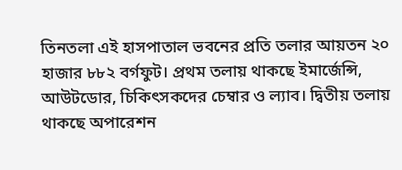তিনতলা এই হাসপাতাল ভবনের প্রতি তলার আয়তন ২০ হাজার ৮৮২ বর্গফুট। প্রথম তলায় থাকছে ইমার্জেন্সি, আউটডোর, চিকিৎসকদের চেম্বার ও ল্যাব। দ্বিতীয় তলায় থাকছে অপারেশন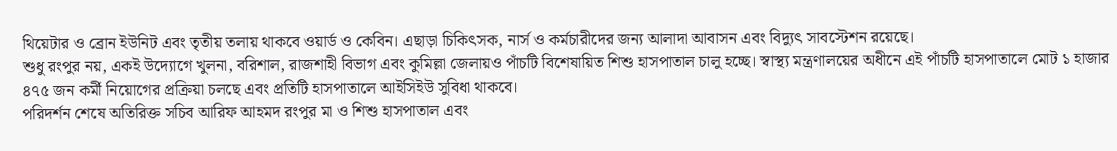থিয়েটার ও ব্রোন ইউনিট এবং তৃতীয় তলায় থাকবে ওয়ার্ড ও কেবিন। এছাড়া চিকিৎসক, নার্স ও কর্মচারীদের জন্য আলাদা আবাসন এবং বিদ্যুৎ সাবস্টেশন রয়েছে।
শুধু রংপুর নয়, একই উদ্যোগে খুলনা, বরিশাল, রাজশাহী বিভাগ এবং কুমিল্লা জেলায়ও পাঁচটি বিশেষায়িত শিশু হাসপাতাল চালু হচ্ছে। স্বাস্থ্য মন্ত্রণালয়ের অধীনে এই পাঁচটি হাসপাতালে মোট ১ হাজার ৪৭৫ জন কর্মী নিয়োগের প্রক্রিয়া চলছে এবং প্রতিটি হাসপাতালে আইসিইউ সুবিধা থাকবে।
পরিদর্শন শেষে অতিরিক্ত সচিব আরিফ আহমদ রংপুর মা ও শিশু হাসপাতাল এবং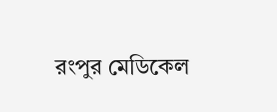রংপুর মেডিকেল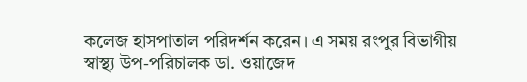কলেজ হাসপাতাল পরিদর্শন করেন। এ সময় রংপুর বিভাগীয় স্বাস্থ্য উপ-পরিচালক ডা. ওয়াজেদ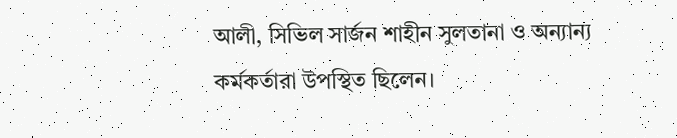আলী, সিভিল সার্জন শাহীন সুলতানা ও অন্যান্য কর্মকর্তারা উপস্থিত ছিলেন।